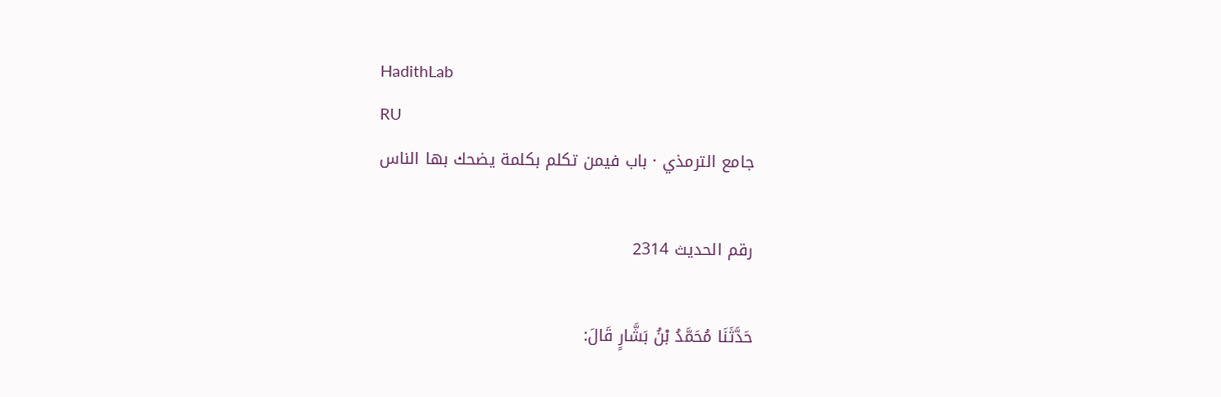HadithLab
RU
جامع الترمذي · باب فيمن تكلم بكلمة يضحك بها الناس

رقم الحديث 2314

حَدَّثَنَا مُحَمَّدُ بْنُ بَشَّارٍ قَالَ: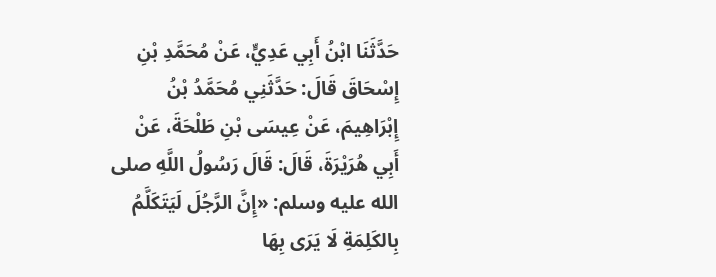حَدَّثَنَا ابْنُ أَبِي عَدِيٍّ، عَنْ مُحَمَّدِ بْنِ إِسْحَاقَ قَالَ: حَدَّثَنِي مُحَمَّدُ بْنُ إِبْرَاهِيمَ، عَنْ عِيسَى بْنِ طَلْحَةَ، عَنْ أَبِي هُرَيْرَةَ، قَالَ: قَالَ رَسُولُ اللَّهِ صلى الله عليه وسلم: «إِنَّ الرَّجُلَ لَيَتَكَلَّمُ بِالكَلِمَةِ لَا يَرَى بِهَا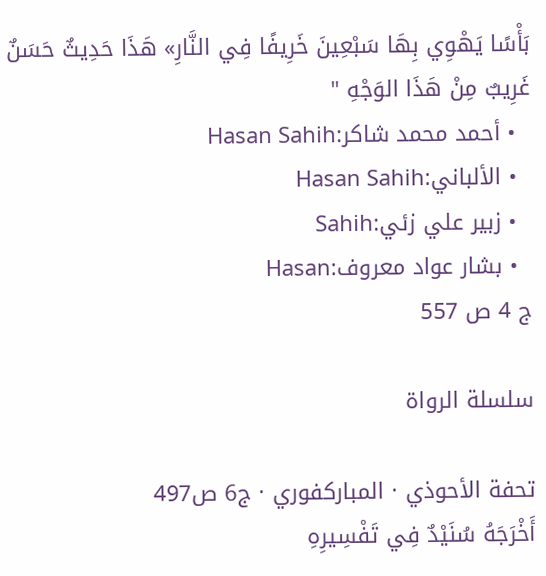بَأْسًا يَهْوِي بِهَا سَبْعِينَ خَرِيفًا فِي النَّارِ» هَذَا حَدِيثٌ حَسَنٌ غَرِيبٌ مِنْ هَذَا الوَجْهِ "
  • أحمد محمد شاكر:Hasan Sahih
  • الألباني:Hasan Sahih
  • زبير علي زئي:Sahih
  • بشار عواد معروف:Hasan
ج 4 ص 557

سلسلة الرواة

تحفة الأحوذي · المباركفوري · ج6 ص497
أَخْرَجَهُ سُنَيْدٌ فِي تَفْسِيرِهِ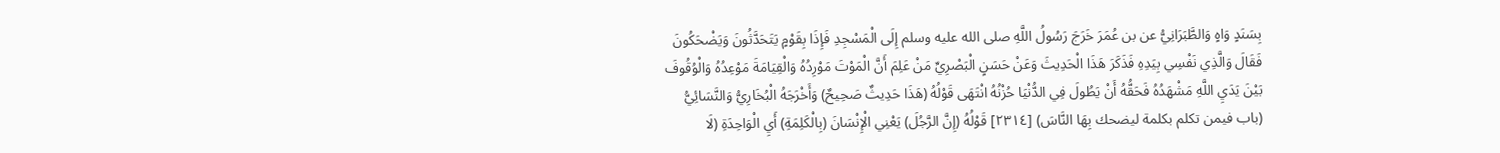بِسَنَدٍ وَاهٍ وَالطَّبَرَانِيُّ عن بن عُمَرَ خَرَجَ رَسُولُ اللَّهِ صلى الله عليه وسلم إِلَى الْمَسْجِدِ فَإِذَا بِقَوْمٍ يَتَحَدَّثُونَ وَيَضْحَكُونَ فَقَالَ وَالَّذِي نَفْسِي بِيَدِهِ فَذَكَرَ هَذَا الْحَدِيثَ وَعَنْ حَسَنٍ الْبَصْرِيِّ مَنْ عَلِمَ أَنَّ الْمَوْتَ مَوْرِدُهُ وَالْقِيَامَةَ مَوْعِدُهُ وَالْوُقُوفَ بَيْنَ يَدَيِ اللَّهِ مَشْهَدُهُ فَحَقُّهُ أَنْ يَطُولَ فِي الدُّنْيَا حُزْنُهُ انْتَهَى قَوْلُهُ (هَذَا حَدِيثٌ صَحِيحٌ) وَأَخْرَجَهُ الْبُخَارِيُّ وَالنَّسَائِيُّ (باب فيمن تكلم بكلمة ليضحك بِهَا النَّاسَ) [٢٣١٤] قَوْلُهُ (إِنَّ الرَّجُلَ) يَعْنِي الْإِنْسَانَ (بِالْكَلِمَةِ) أَيِ الْوَاحِدَةِ (لَا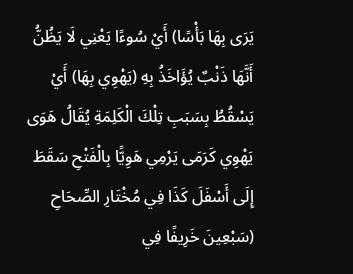يَرَى بِهَا بَأْسًا) أَيْ سُوءًا يَعْنِي لَا يَظُنُّ أَنَّهَا ذَنْبٌ يُؤَاخَذُ بِهِ (يَهْوِي بِهَا) أَيْ يَسْقُطُ بِسَبَبِ تِلْكَ الْكَلِمَةِ يُقَالُ هَوَى يَهْوِي كَرَمَى يَرْمِي هَوِيًّا بِالْفَتْحِ سَقَطَ إِلَى أَسْفَلَ كَذَا فِي مُخْتَارِ الصِّحَاحِ (سَبْعِينَ خَرِيفًا فِي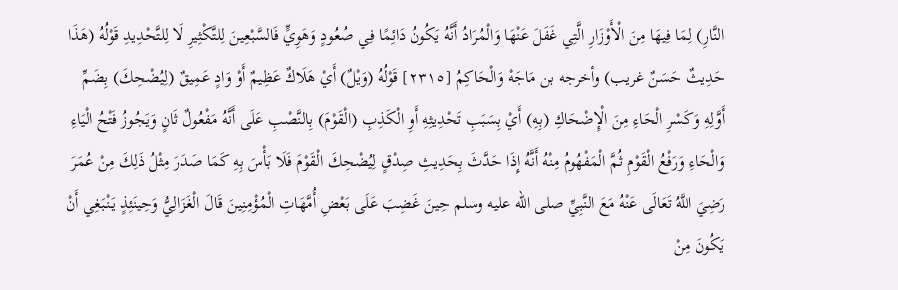النَّارِ) لِمَا فِيهَا مِنَ الْأَوْزَارِ الَّتِي غَفَلَ عَنْهَا وَالْمُرَادُ أَنَّهُ يَكُونُ دَائِمًا فِي صُعُودٍ وَهَوِيٍّ فَالسَّبْعِينَ لِلتَّكْثِيرِ لَا لِلتَّحْدِيدِ قَوْلُهُ (هَذَا حَدِيثٌ حَسَنٌ غريب) وأخرجه بن مَاجَهْ وَالْحَاكِمُ [٢٣١٥] قَوْلُهُ (وَيْلٌ) أَيْ هَلَاكٌ عَظِيمٌ أَوْ وَادٍ عَمِيقٌ (لِيُضْحِكَ) بِضَمِّ أَوَّلِهِ وَكَسْرِ الْحَاءِ مِنَ الْإِضْحَاكِ (بِهِ) أَيْ بِسَبَبِ تَحْدِيثِهِ أَوِ الْكَذِبِ (الْقَوْمَ) بِالنَّصْبِ عَلَى أَنَّهُ مَفْعُولٌ ثَانٍ وَيَجُوزُ فَتْحُ الْيَاءِ وَالْحَاءِ وَرَفْعُ الْقَوْمِ ثُمَّ الْمَفْهُومُ مِنْهُ أَنَّهُ إِذَا حَدَّثَ بِحَدِيثِ صِدْقٍ لِيُضْحِكَ الْقَوْمَ فَلَا بَأْسَ بِهِ كَمَا صَدَرَ مِثْلُ ذَلِكَ مِنْ عُمَرَ رَضِيَ اللَّهُ تَعَالَى عَنْهُ مَعَ النَّبِيِّ صلى الله عليه وسلم حِينَ غَضِبَ عَلَى بَعْضِ أُمَّهَاتِ الْمُؤْمِنِينَ قَالَ الْغَزَالِيُّ وَحِينَئِذٍ يَنْبَغِي أَنْ يَكُونَ مِنْ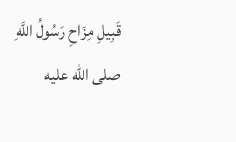قَبِيلِ مِزَاحِ رَسُولُ اللَّهِ صلى الله عليه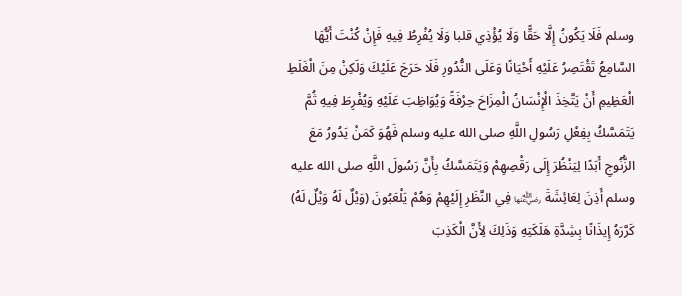وسلم فَلَا يَكُونُ إِلَّا حَقًّا وَلَا يُؤْذِي قلبا وَلَا يُفْرِطُ فِيهِ فَإِنْ كُنْتَ أَيُّهَا السَّامِعُ تَقْتَصِرُ عَلَيْهِ أَحْيَانًا وَعَلَى النُّدُورِ فَلَا حَرَجَ عَلَيْكَ وَلَكِنْ مِنَ الْغَلَطِ الْعَظِيمِ أَنْ يَتَّخِذَ الْإِنْسَانُ الْمِزَاحَ حِرْفَةً وَيُوَاظِبَ عَلَيْهِ وَيُفْرِطَ فِيهِ ثُمَّ يَتَمَسَّكُ بِفِعْلِ رَسُولِ اللَّهِ صلى الله عليه وسلم فَهُوَ كَمَنْ يَدُورُ مَعَ الزُّنُوجِ أَبَدًا لِيَنْظُرَ إِلَى رَقْصِهِمْ وَيَتَمَسَّكُ بِأَنَّ رَسُولَ اللَّهِ صلى الله عليه وسلم أَذِنَ لِعَائِشَةَ ﵂ فِي النَّظَرِ إِلَيْهِمْ وَهُمْ يَلْعَبُونَ (وَيْلٌ لَهُ وَيْلٌ لَهُ) كَرَّرَهُ إِيذَانًا بِشِدَّةِ هَلَكَتِهِ وَذَلِكَ لِأَنَّ الْكَذِبَ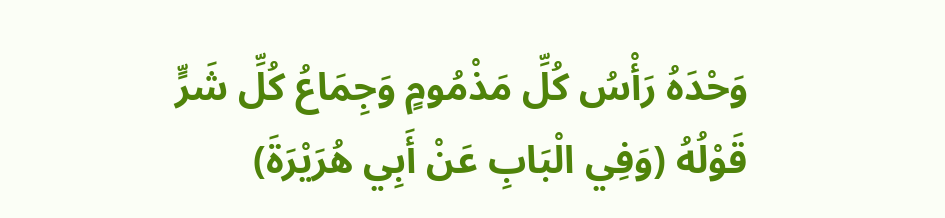وَحْدَهُ رَأْسُ كُلِّ مَذْمُومٍ وَجِمَاعُ كُلِّ شَرٍّ قَوْلُهُ (وَفِي الْبَابِ عَنْ أَبِي هُرَيْرَةَ)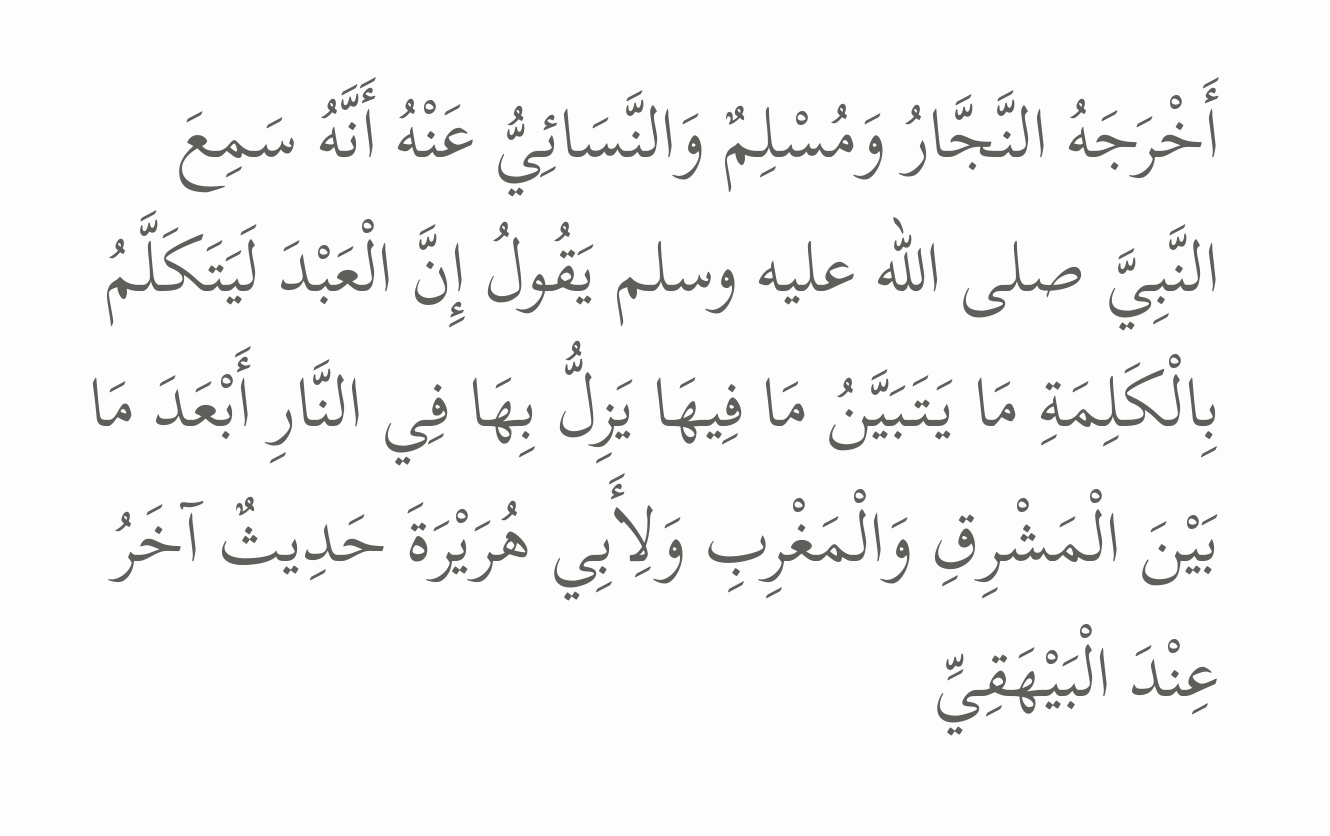أَخْرَجَهُ النَّجَّارُ وَمُسْلِمٌ وَالنَّسَائِيُّ عَنْهُ أَنَّهُ سَمِعَ النَّبِيَّ صلى الله عليه وسلم يَقُولُ إِنَّ الْعَبْدَ لَيَتَكَلَّمُ بِالْكَلِمَةِ مَا يَتَبَيَّنُ مَا فِيهَا يَزِلُّ بِهَا فِي النَّارِ أَبْعَدَ مَا بَيْنَ الْمَشْرِقِ وَالْمَغْرِبِ وَلِأَبِي هُرَيْرَةَ حَدِيثٌ آخَرُ عِنْدَ الْبَيْهَقِيِّ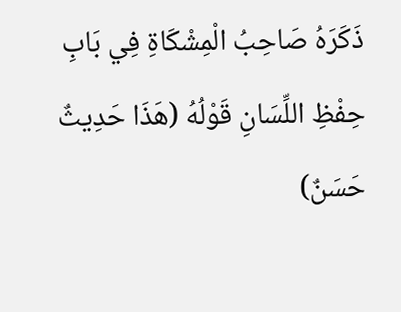ذَكَرَهُ صَاحِبُ الْمِشْكَاةِ فِي بَابِ حِفْظِ اللِّسَانِ قَوْلُهُ (هَذَا حَدِيثٌ حَسَنٌ)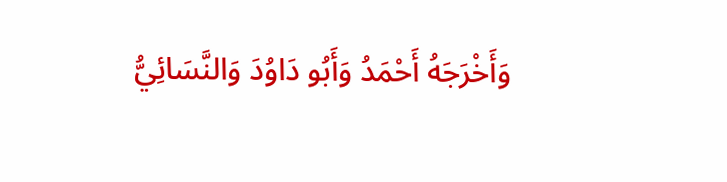وَأَخْرَجَهُ أَحْمَدُ وَأَبُو دَاوُدَ وَالنَّسَائِيُّ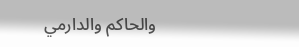والحاكم والدارمي